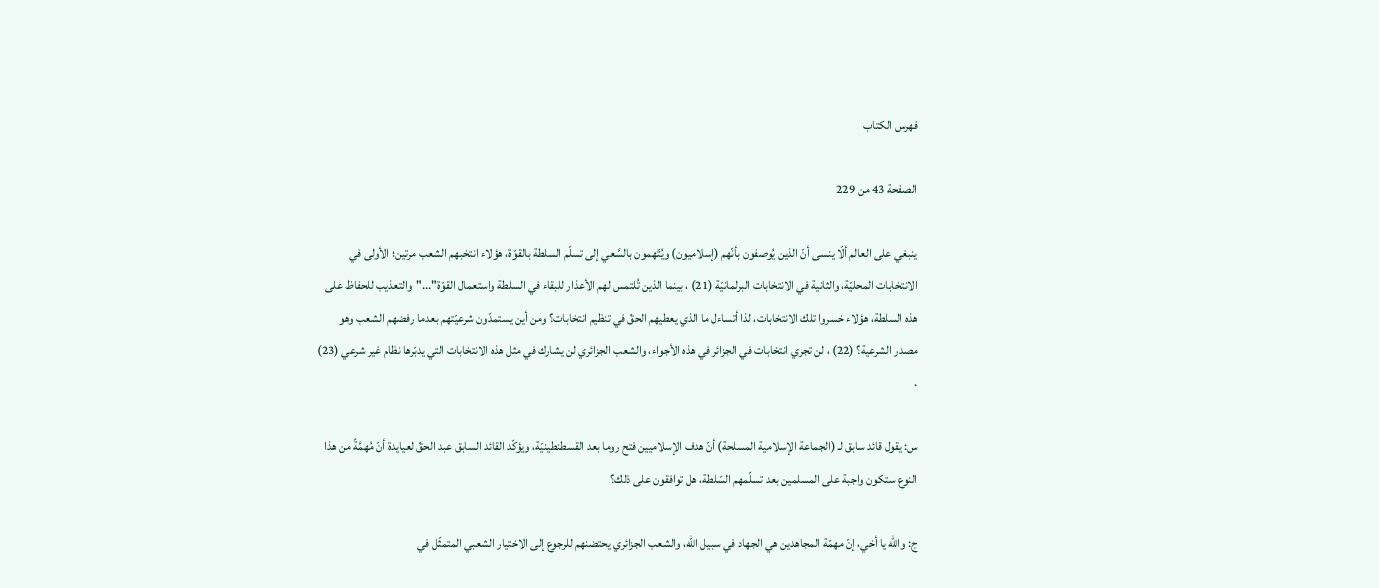فهرس الكتاب

الصفحة 43 من 229

ينبغي على العالم ألّا ينسى أنّ الذين يُوصفون بأنّهم (إسلاميون) ويُتّهمون بالسَّعي إلى تسلّم السلطة بالقوّة، هؤلاء انتخبهم الشعب مرتين؛ الأولى في الانتخابات المحليّة، والثانية في الانتخابات البرلمانيّة (21) ، بينما الذين تُلتمس لهم الأعذار للبقاء في السلطة واستعمال القوّة"..."والتعذيب للحفاظ على هذه السلطة، هؤلاء خسروا تلك الانتخابات، لذا أتساءل ما الذي يعطيهم الحقّ في تنظيم انتخابات؟ ومن أين يستمدّون شرعيّتهم بعدما رفضهم الشعب وهو مصدر الشرعية؟ (22) ، لن تجري انتخابات في الجزائر في هذه الأجواء، والشعب الجزائري لن يشارك في مثل هذه الانتخابات التي يدبّرها نظام غير شرعي (23) .

س: يقول قائد سابق لـ (الجماعة الإسلامية المسلحة) أنّ هدف الإسلاميين فتح روما بعد القسطنطينيّة، ويؤكّد القائد السابق عبد الحقّ لعيايدة أنّ مُهمَّةً من هذا النوع ستكون واجبة على المسلمين بعد تسلّمهم السّلطة، هل توافقون على ذلك؟

ج: والله يا أخي، إنّ مهمّة المجاهدين هي الجهاد في سبيل الله، والشعب الجزائري يحتضنهم للرجوع إلى الاختيار الشعبي المتمثّل في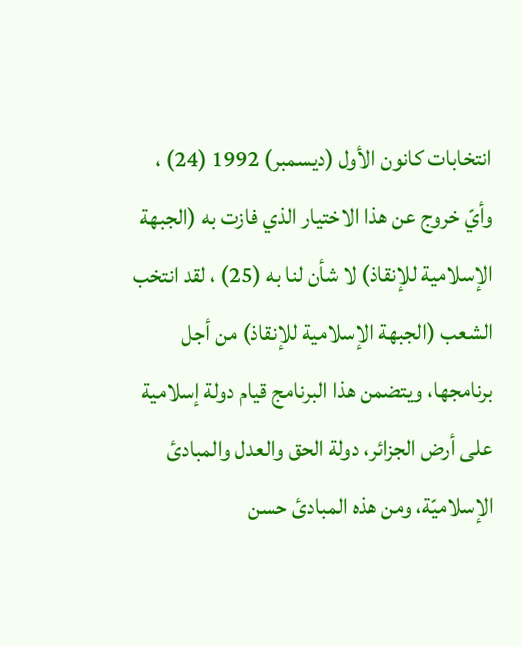انتخابات كانون الأول (ديسمبر) 1992 (24) ، وأيّ خروج عن هذا الاختيار الذي فازت به (الجبهة الإسلامية للإنقاذ) لا شأن لنا به (25) ، لقد انتخب الشعب (الجبهة الإسلامية للإنقاذ) من أجل برنامجها، ويتضمن هذا البرنامج قيام دولة إسلامية على أرض الجزائر، دولة الحق والعدل والمبادئ الإسلاميّة، ومن هذه المبادئ حسن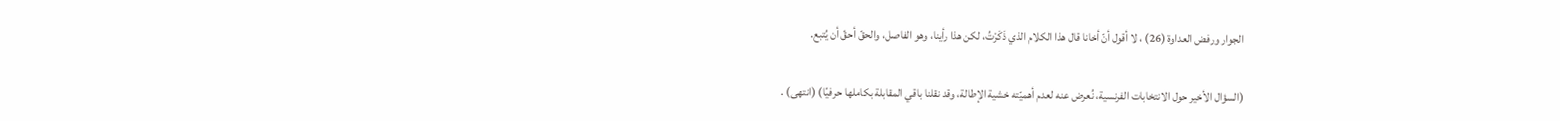الجوار ورفض العداوة (26) ، لا أقول أنّ أخانا قال هذا الكلام الذي ذَكَرْتُ، لكن هذا رأينا، وهو الفاصل، والحقّ أحقّ أن يُتبع.

(السؤال الأخير حول الانتخابات الفرنسية، نُعرض عنه لعدم أهميّته خشية الإطالة، وقد نقلنا باقي المقابلة بكاملها حرفيًا) (انتهى) .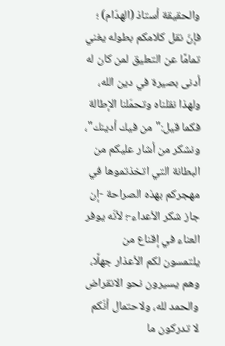والحقيقة أستاذ (الهدّام) ؛ فإنّ نقل كلامكم بطوله يغني تمامًا عن التعليق لمن كان له أدنى بصيرة في دين الله، ولهذا نقلناه وتحمّلنا الإطالة فكما قيل:"من فيك أدينك"، ونشكر من أشار عليكم من البطانة التي اتخذتموها في مهجركم بهذه الصراحة -إن جاز شكر الأعداء-؛ لأنّه يوفر العناء في إقناع من يلتمسون لكم الأعذار جهلًا، وهم يسيرون نحو الانقراض والحمد لله، ولاحتمال أنّكم لا تدركون ما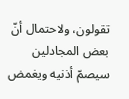تقولون، ولاحتمال أنّ بعض المجادلين سيصمّ أذنيه ويغمض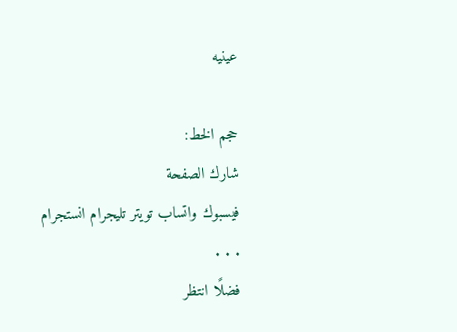عينيه

حجم الخط:
شارك الصفحة
فيسبوك واتساب تويتر تليجرام انستجرام
. . .
فضلًا انتظر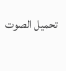تحميل الصوت